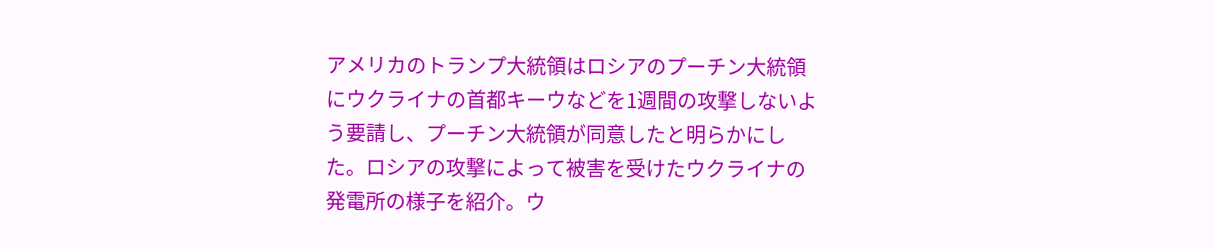アメリカのトランプ大統領はロシアのプーチン大統領にウクライナの首都キーウなどを1週間の攻撃しないよう要請し、プーチン大統領が同意したと明らかにした。ロシアの攻撃によって被害を受けたウクライナの発電所の様子を紹介。ウ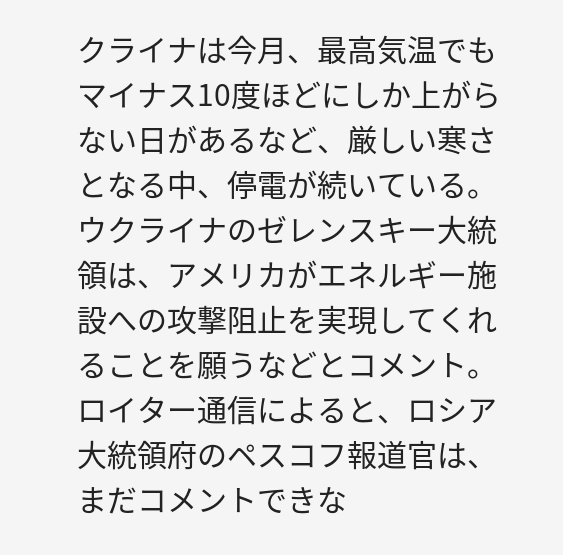クライナは今月、最高気温でもマイナス10度ほどにしか上がらない日があるなど、厳しい寒さとなる中、停電が続いている。ウクライナのゼレンスキー大統領は、アメリカがエネルギー施設への攻撃阻止を実現してくれることを願うなどとコメント。ロイター通信によると、ロシア大統領府のペスコフ報道官は、まだコメントできな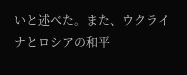いと述べた。また、ウクライナとロシアの和平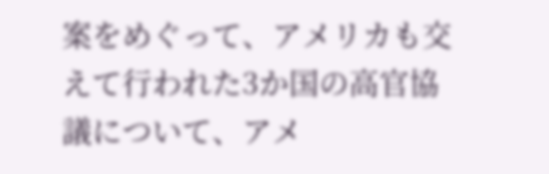案をめぐって、アメリカも交えて行われた3か国の高官協議について、アメ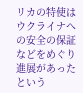リカの特使はウクライナへの安全の保証などをめぐり進展があったという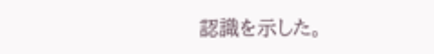認識を示した。